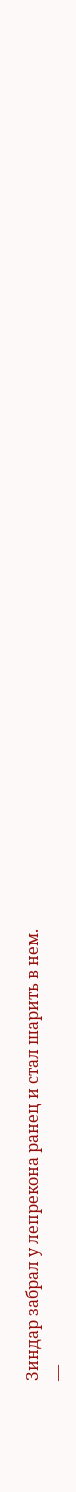Зиндар забрал у лепрекона ранец и стал шарить в нем.
—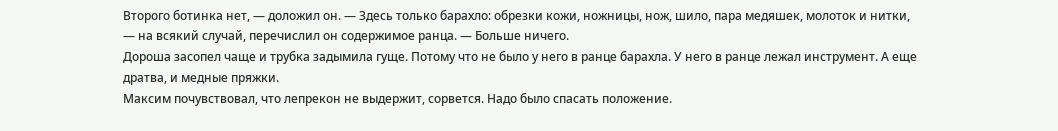Второго ботинка нет, — доложил он. — Здесь только барахло: обрезки кожи, ножницы, нож, шило, пара медяшек, молоток и нитки, — на всякий случай, перечислил он содержимое ранца. — Больше ничего.
Дороша засопел чаще и трубка задымила гуще. Потому что не было у него в ранце барахла. У него в ранце лежал инструмент. А еще дратва, и медные пряжки.
Максим почувствовал, что лепрекон не выдержит, сорвется. Надо было спасать положение.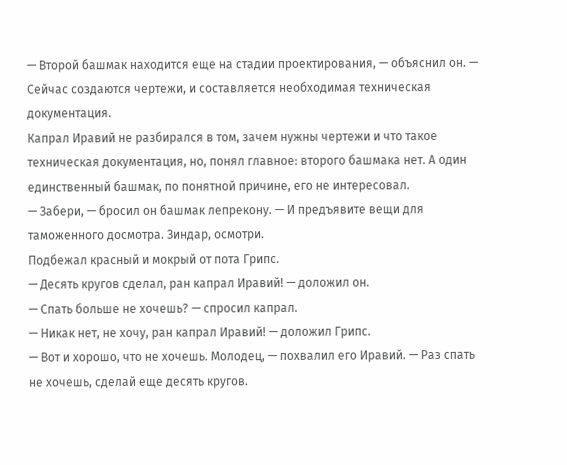— Второй башмак находится еще на стадии проектирования, — объяснил он. — Сейчас создаются чертежи, и составляется необходимая техническая документация.
Капрал Иравий не разбирался в том, зачем нужны чертежи и что такое техническая документация, но, понял главное: второго башмака нет. А один единственный башмак, по понятной причине, его не интересовал.
— Забери, — бросил он башмак лепрекону. — И предъявите вещи для таможенного досмотра. Зиндар, осмотри.
Подбежал красный и мокрый от пота Грипс.
— Десять кругов сделал, ран капрал Иравий! — доложил он.
— Спать больше не хочешь? — спросил капрал.
— Никак нет, не хочу, ран капрал Иравий! — доложил Грипс.
— Вот и хорошо, что не хочешь. Молодец, — похвалил его Иравий. — Раз спать не хочешь, сделай еще десять кругов.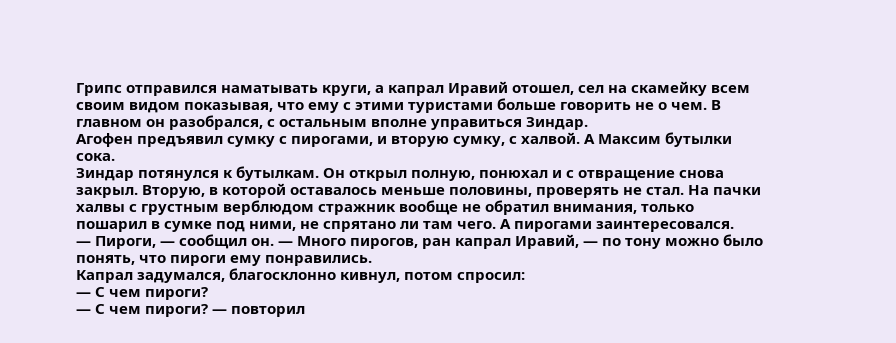Грипс отправился наматывать круги, а капрал Иравий отошел, сел на скамейку всем своим видом показывая, что ему с этими туристами больше говорить не о чем. В главном он разобрался, с остальным вполне управиться Зиндар.
Агофен предъявил сумку с пирогами, и вторую сумку, с халвой. А Максим бутылки сока.
Зиндар потянулся к бутылкам. Он открыл полную, понюхал и с отвращение снова закрыл. Вторую, в которой оставалось меньше половины, проверять не стал. На пачки халвы с грустным верблюдом стражник вообще не обратил внимания, только пошарил в сумке под ними, не спрятано ли там чего. А пирогами заинтересовался.
— Пироги, — сообщил он. — Много пирогов, ран капрал Иравий, — по тону можно было понять, что пироги ему понравились.
Капрал задумался, благосклонно кивнул, потом спросил:
— С чем пироги?
— С чем пироги? — повторил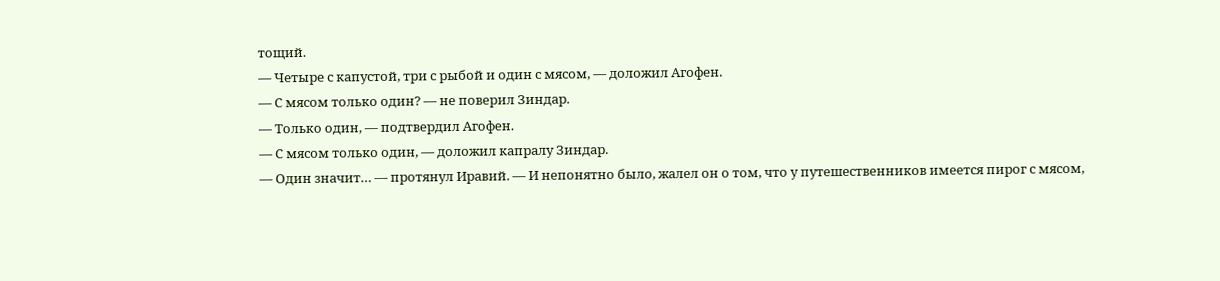тощий.
— Четыре с капустой, три с рыбой и один с мясом, — доложил Агофен.
— С мясом только один? — не поверил Зиндар.
— Только один, — подтвердил Агофен.
— С мясом только один, — доложил капралу Зиндар.
— Один значит… — протянул Иравий. — И непонятно было, жалел он о том, что у путешественников имеется пирог с мясом,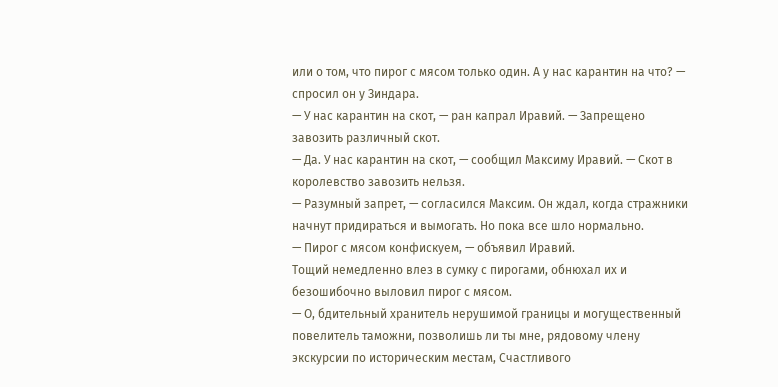или о том, что пирог с мясом только один. А у нас карантин на что? — спросил он у Зиндара.
— У нас карантин на скот, — ран капрал Иравий. — Запрещено завозить различный скот.
— Да. У нас карантин на скот, — сообщил Максиму Иравий. — Скот в королевство завозить нельзя.
— Разумный запрет, — согласился Максим. Он ждал, когда стражники начнут придираться и вымогать. Но пока все шло нормально.
— Пирог с мясом конфискуем, — объявил Иравий.
Тощий немедленно влез в сумку с пирогами, обнюхал их и безошибочно выловил пирог с мясом.
— О, бдительный хранитель нерушимой границы и могущественный повелитель таможни, позволишь ли ты мне, рядовому члену экскурсии по историческим местам, Счастливого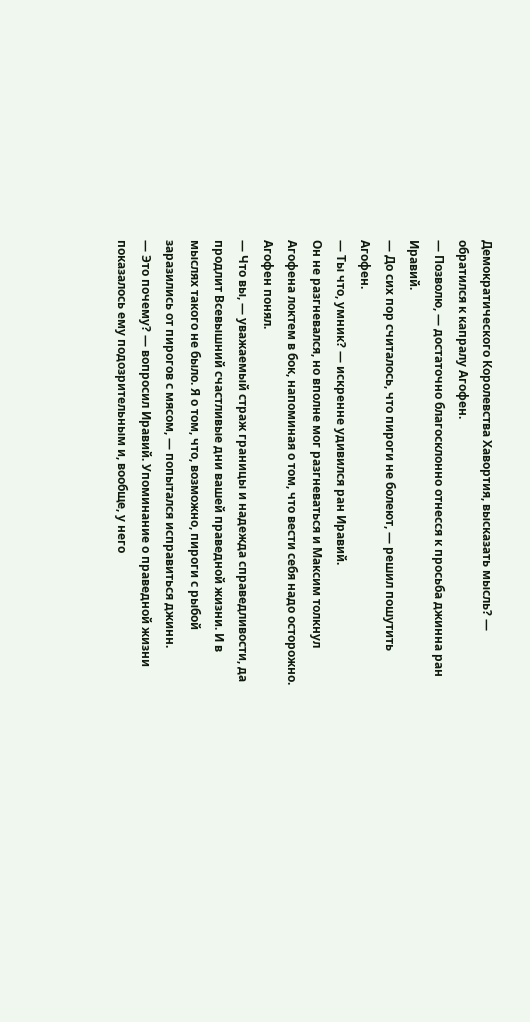Демократического Королевства Хавортия, высказать мысль? — обратился к капралу Агофен.
— Позволю, — достаточно благосклонно отнесся к просьба джинна ран Иравий.
— До сих пор считалось, что пироги не болеют, — решил пошутить Агофен.
— Ты что, умник? — искренне удивился ран Иравий.
Он не разгневался, но вполне мог разгневаться и Максим толкнул Агофена локтем в бок, напоминая о том, что вести себя надо осторожно. Агофен понял.
— Что вы, — уважаемый страж границы и надежда справедливости, да продлит Всевышний счастливые дни вашей праведной жизни. И в мыслях такого не было. Я о том, что, возможно, пироги с рыбой заразились от пирогов с мясом, — попытался исправиться джинн.
— Это почему? — вопросил Иравий. Упоминание о праведной жизни показалось ему подозрительным и, вообще, у него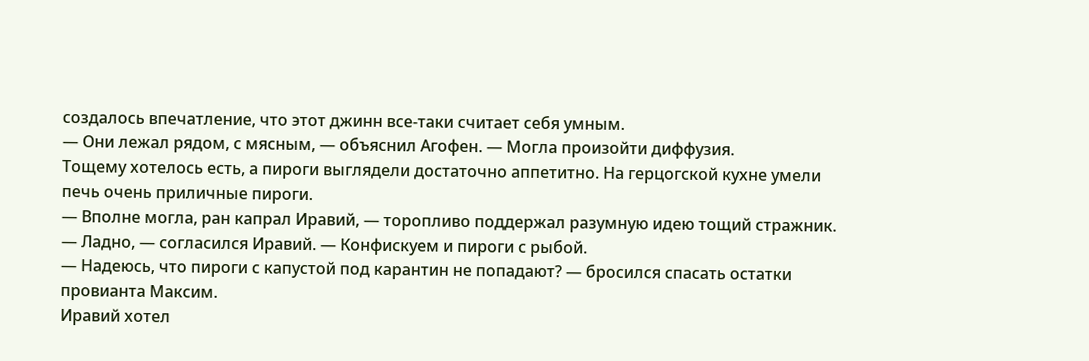создалось впечатление, что этот джинн все-таки считает себя умным.
— Они лежал рядом, с мясным, — объяснил Агофен. — Могла произойти диффузия.
Тощему хотелось есть, а пироги выглядели достаточно аппетитно. На герцогской кухне умели печь очень приличные пироги.
— Вполне могла, ран капрал Иравий, — торопливо поддержал разумную идею тощий стражник.
— Ладно, — согласился Иравий. — Конфискуем и пироги с рыбой.
— Надеюсь, что пироги с капустой под карантин не попадают? — бросился спасать остатки провианта Максим.
Иравий хотел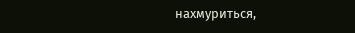нахмуриться,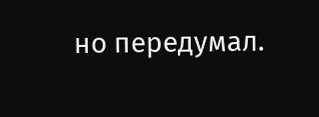но передумал.